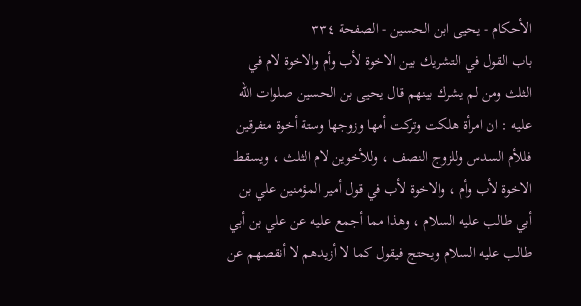الأحكام - يحيى ابن الحسين - الصفحة ٣٣٤
باب القول في التشريك بين الاخوة لأب وأم والاخوة لام في الثلث ومن لم يشرك بينهم قال يحيى بن الحسين صلوات الله عليه : ان امرأة هلكت وتركت أمها وزوجها وستة أخوة متفرقين فللأم السدس وللزوج النصف ، وللأخوين لام الثلث ، ويسقط الاخوة لأب وأم ، والاخوة لأب في قول أمير المؤمنين علي بن أبي طالب عليه السلام ، وهذا مما أجمع عليه عن علي بن أبي طالب عليه السلام ويحتج فيقول كما لا أزيدهم لا أنقصهم عن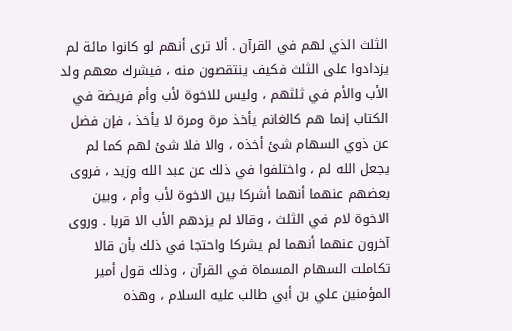الثلث الذي لهم في القرآن . ألا ترى أنهم لو كانوا مائة لم يزدادوا على الثلث فكيف ينتقصون منه ، فيشرك معهم ولد الأب والأم في ثلثهم ، وليس للاخوة لأب وأم فريضة في الكتاب إنما هم كالغانم يأخذ مرة ومرة لا يأخذ ، فإن فضل عن ذوي السهام شئ أخذه ، والا فلا شئ لهم كما لم يجعل الله لم ، واختلفوا في ذلك عن عبد الله وزيد ، فروى بعضهم عنهما أنهما أشركا بين الاخوة لأب وأم ، وبين الاخوة لام في الثلث ، وقالا لم يزدهم الأب الا قربا . وروى آخرون عنهما أنهما لم يشركا واحتجا في ذلك بأن قالا تكاملت السهام المسماة في القرآن ، وذلك قول أمير المؤمنين علي بن أبي طالب عليه السلام ، وهذه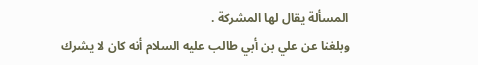المسألة يقال لها المشركة .
وبلغنا عن علي بن أبي طالب عليه السلام أنه كان لا يشرك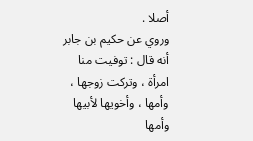أصلا .
وروي عن حكيم بن جابر أنه قال : توفيت منا امرأة ، وتركت زوجها ، وأمها ، وأخويها لأبيها وأمها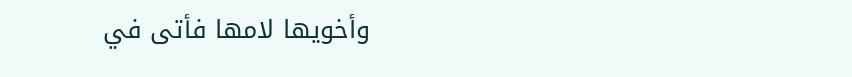وأخويها لامها فأتى في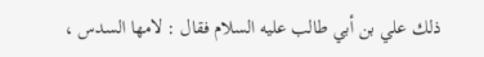ذلك علي بن أبي طالب عليه السلام فقال : لامها السدس ،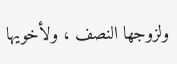ولزوجها النصف ، ولأخويها